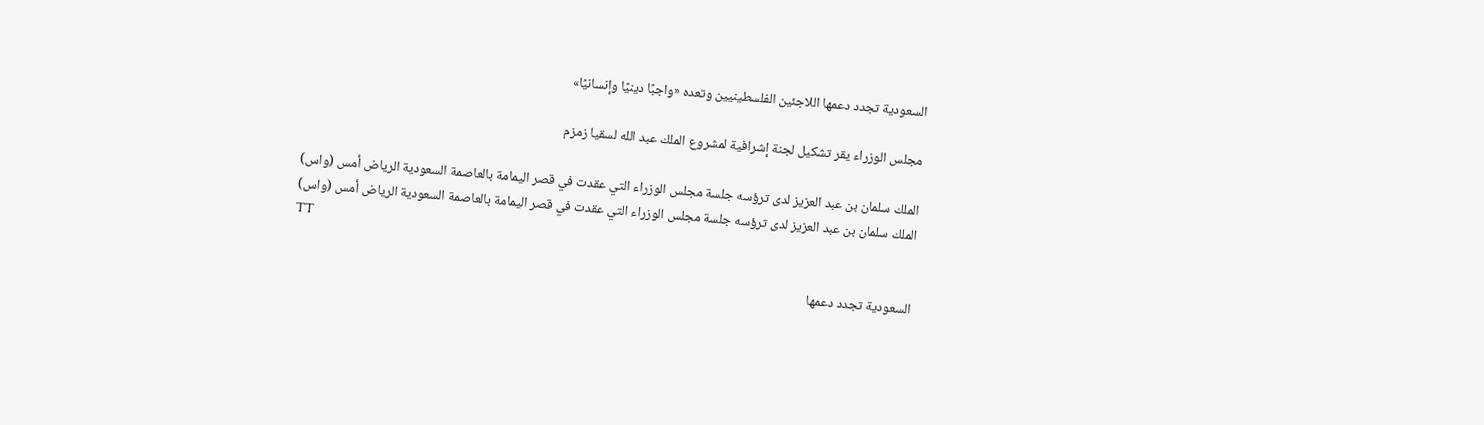السعودية تجدد دعمها اللاجئين الفلسطينيين وتعده «واجبًا دينيًا وإنسانيًا»

مجلس الوزراء يقر تشكيل لجنة إشرافية لمشروع الملك عبد الله لسقيا زمزم

الملك سلمان بن عبد العزيز لدى ترؤسه جلسة مجلس الوزراء التي عقدت في قصر اليمامة بالعاصمة السعودية الرياض أمس (واس)
الملك سلمان بن عبد العزيز لدى ترؤسه جلسة مجلس الوزراء التي عقدت في قصر اليمامة بالعاصمة السعودية الرياض أمس (واس)
TT

السعودية تجدد دعمها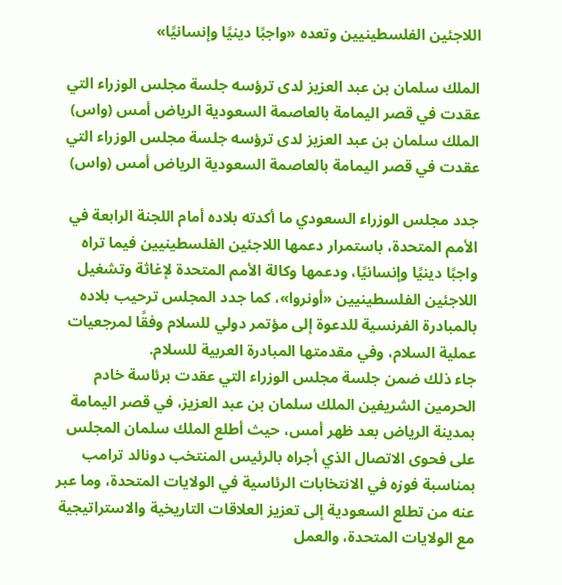اللاجئين الفلسطينيين وتعده «واجبًا دينيًا وإنسانيًا»

الملك سلمان بن عبد العزيز لدى ترؤسه جلسة مجلس الوزراء التي عقدت في قصر اليمامة بالعاصمة السعودية الرياض أمس (واس)
الملك سلمان بن عبد العزيز لدى ترؤسه جلسة مجلس الوزراء التي عقدت في قصر اليمامة بالعاصمة السعودية الرياض أمس (واس)

جدد مجلس الوزراء السعودي ما أكدته بلاده أمام اللجنة الرابعة في الأمم المتحدة، باستمرار دعمها اللاجئين الفلسطينيين فيما تراه واجبًا دينيًا وإنسانيًا، ودعمها وكالة الأمم المتحدة لإغاثة وتشغيل اللاجئين الفلسطينيين «أونروا»، كما جدد المجلس ترحيب بلاده بالمبادرة الفرنسية للدعوة إلى مؤتمر دولي للسلام وفقًا لمرجعيات عملية السلام، وفي مقدمتها المبادرة العربية للسلام.
جاء ذلك ضمن جلسة مجلس الوزراء التي عقدت برئاسة خادم الحرمين الشريفين الملك سلمان بن عبد العزيز، في قصر اليمامة بمدينة الرياض بعد ظهر أمس، حيث أطلع الملك سلمان المجلس على فحوى الاتصال الذي أجراه بالرئيس المنتخب دونالد ترامب بمناسبة فوزه في الانتخابات الرئاسية في الولايات المتحدة، وما عبر عنه من تطلع السعودية إلى تعزيز العلاقات التاريخية والاستراتيجية مع الولايات المتحدة، والعمل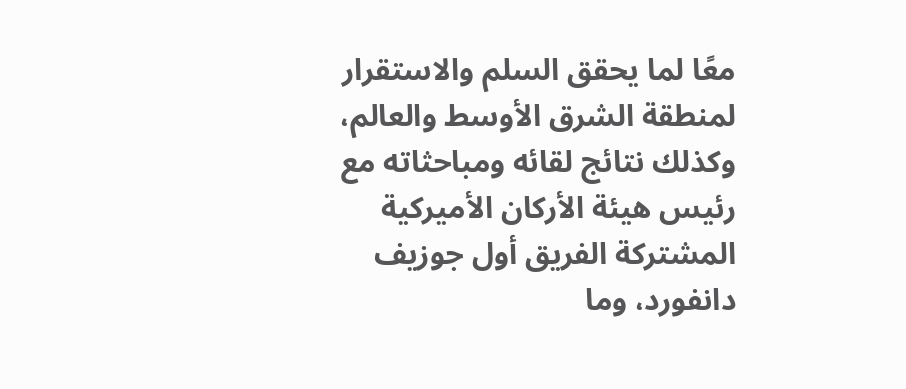معًا لما يحقق السلم والاستقرار لمنطقة الشرق الأوسط والعالم، وكذلك نتائج لقائه ومباحثاته مع رئيس هيئة الأركان الأميركية المشتركة الفريق أول جوزيف دانفورد، وما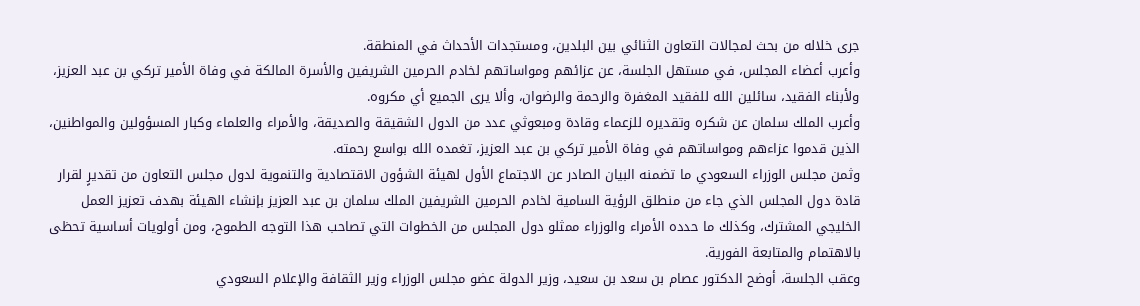جرى خلاله من بحث لمجالات التعاون الثنائي بين البلدين، ومستجدات الأحداث في المنطقة.
وأعرب أعضاء المجلس، في مستهل الجلسة، عن عزائهم ومواساتهم لخادم الحرمين الشريفين والأسرة المالكة في وفاة الأمير تركي بن عبد العزيز، ولأبناء الفقيد، سائلين الله للفقيد المغفرة والرحمة والرضوان، وألا يرى الجميع أي مكروه.
وأعرب الملك سلمان عن شكره وتقديره للزعماء وقادة ومبعوثي عدد من الدول الشقيقة والصديقة، والأمراء والعلماء وكبار المسؤولين والمواطنين، الذين قدموا عزاءهم ومواساتهم في وفاة الأمير تركي بن عبد العزيز، تغمده الله بواسع رحمته.
وثمن مجلس الوزراء السعودي ما تضمنه البيان الصادر عن الاجتماع الأول لهيئة الشؤون الاقتصادية والتنموية لدول مجلس التعاون من تقديرٍ لقرار قادة دول المجلس الذي جاء من منطلق الرؤية السامية لخادم الحرمين الشريفين الملك سلمان بن عبد العزيز بإنشاء الهيئة بهدف تعزيز العمل الخليجي المشترك، وكذلك ما حدده الأمراء والوزراء ممثلو دول المجلس من الخطوات التي تصاحب هذا التوجه الطموح، ومن أولويات أساسية تحظى بالاهتمام والمتابعة الفورية.
وعقب الجلسة، أوضح الدكتور عصام بن سعد بن سعيد، وزير الدولة عضو مجلس الوزراء وزير الثقافة والإعلام السعودي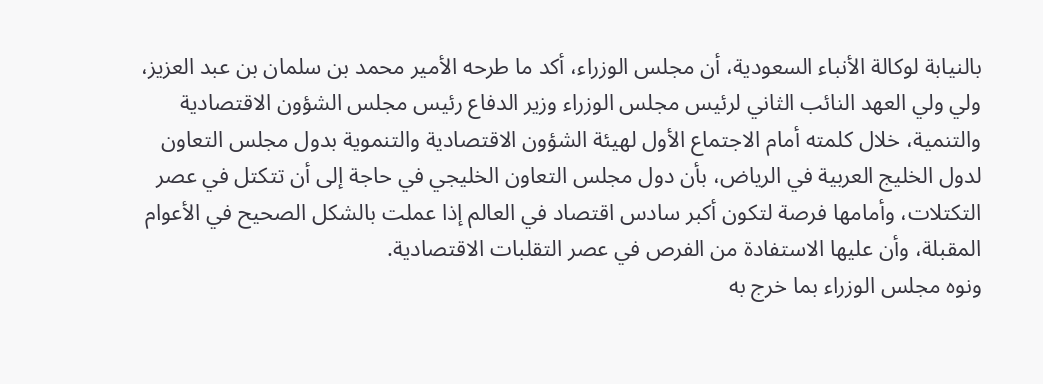بالنيابة لوكالة الأنباء السعودية، أن مجلس الوزراء، أكد ما طرحه الأمير محمد بن سلمان بن عبد العزيز، ولي ولي العهد النائب الثاني لرئيس مجلس الوزراء وزير الدفاع رئيس مجلس الشؤون الاقتصادية والتنمية، خلال كلمته أمام الاجتماع الأول لهيئة الشؤون الاقتصادية والتنموية بدول مجلس التعاون لدول الخليج العربية في الرياض، بأن دول مجلس التعاون الخليجي في حاجة إلى أن تتكتل في عصر التكتلات، وأمامها فرصة لتكون أكبر سادس اقتصاد في العالم إذا عملت بالشكل الصحيح في الأعوام المقبلة، وأن عليها الاستفادة من الفرص في عصر التقلبات الاقتصادية.
ونوه مجلس الوزراء بما خرج به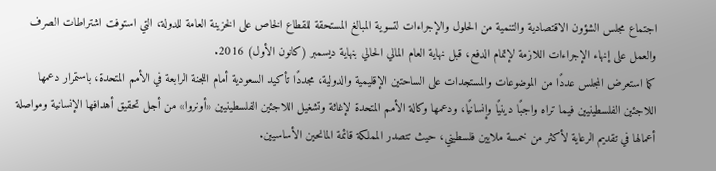اجتماع مجلس الشؤون الاقتصادية والتنمية من الحلول والإجراءات لتسوية المبالغ المستحقة للقطاع الخاص على الخزينة العامة للدولة، التي استوفت اشتراطات الصرف والعمل على إنهاء الإجراءات اللازمة لإتمام الدفع، قبل نهاية العام المالي الحالي بنهاية ديسمبر (كانون الأول) 2016.
كما استعرض المجلس عددًا من الموضوعات والمستجدات على الساحتين الإقليمية والدولية، مجددًا تأكيد السعودية أمام اللجنة الرابعة في الأمم المتحدة، باستمرار دعمها اللاجئين الفلسطينيين فيما تراه واجبًا دينيًا وإنسانيًا، ودعمها وكالة الأمم المتحدة لإغاثة وتشغيل اللاجئين الفلسطينيين «أونروا» من أجل تحقيق أهدافها الإنسانية ومواصلة أعمالها في تقديم الرعاية لأكثر من خمسة ملايين فلسطيني، حيث تتصدر المملكة قائمة المانحين الأساسيين.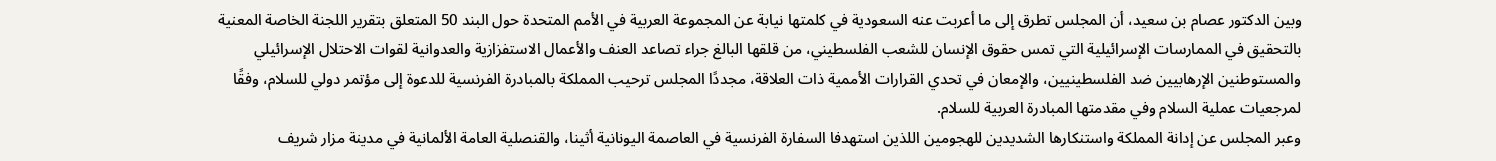وبين الدكتور عصام بن سعيد، أن المجلس تطرق إلى ما أعربت عنه السعودية في كلمتها نيابة عن المجموعة العربية في الأمم المتحدة حول البند 50 المتعلق بتقرير اللجنة الخاصة المعنية بالتحقيق في الممارسات الإسرائيلية التي تمس حقوق الإنسان للشعب الفلسطيني، من قلقها البالغ جراء تصاعد العنف والأعمال الاستفزازية والعدوانية لقوات الاحتلال الإسرائيلي والمستوطنين الإرهابيين ضد الفلسطينيين، والإمعان في تحدي القرارات الأممية ذات العلاقة، مجددًا المجلس ترحيب المملكة بالمبادرة الفرنسية للدعوة إلى مؤتمر دولي للسلام، وفقًا لمرجعيات عملية السلام وفي مقدمتها المبادرة العربية للسلام.
وعبر المجلس عن إدانة المملكة واستنكارها الشديدين للهجومين اللذين استهدفا السفارة الفرنسية في العاصمة اليونانية أثينا، والقنصلية العامة الألمانية في مدينة مزار شريف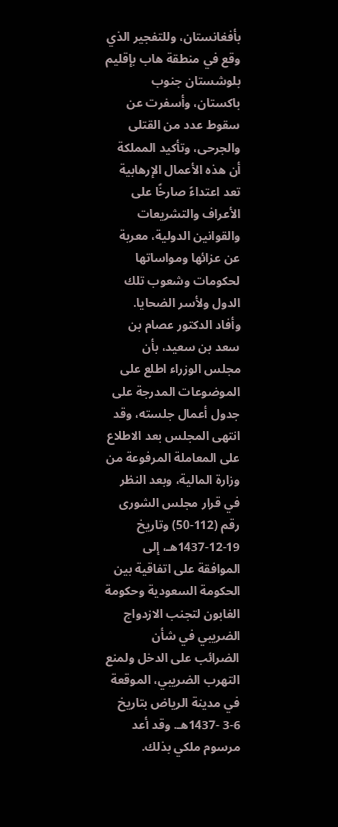بأفغانستان، وللتفجير الذي وقع في منطقة هاب بإقليم بلوشستان جنوب باكستان، وأسفرت عن سقوط عدد من القتلى والجرحى، وتأكيد المملكة أن هذه الأعمال الإرهابية تعد اعتداءً صارخًا على الأعراف والتشريعات والقوانين الدولية، معربة عن عزائها ومواساتها لحكومات وشعوب تلك الدول ولأسر الضحايا.
وأفاد الدكتور عصام بن سعد بن سعيد، بأن مجلس الوزراء اطلع على الموضوعات المدرجة على جدول أعمال جلسته، وقد انتهى المجلس بعد الاطلاع على المعاملة المرفوعة من وزارة المالية، وبعد النظر في قرار مجلس الشورى رقم (112-50) وتاريخ 19-12-1437هـ، إلى الموافقة على اتفاقية بين الحكومة السعودية وحكومة الغابون لتجنب الازدواج الضريبي في شأن الضرائب على الدخل ولمنع التهرب الضريبي، الموقعة في مدينة الرياض بتاريخ 6-3 -1437هـ. وقد أعد مرسوم ملكي بذلك.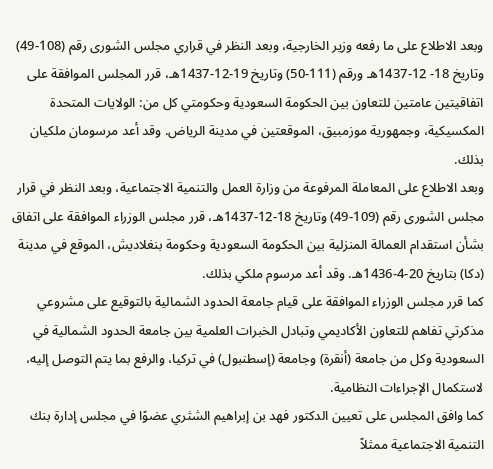وبعد الاطلاع على ما رفعه وزير الخارجية، وبعد النظر في قراري مجلس الشورى رقم (108-49) وتاريخ 18- 12-1437هـ ورقم (111-50) وتاريخ 19-12-1437هـ، قرر المجلس الموافقة على اتفاقيتين عامتين للتعاون بين الحكومة السعودية وحكومتي كل من: الولايات المتحدة المكسيكية، وجمهورية موزمبيق، الموقعتين في مدينة الرياض. وقد أعد مرسومان ملكيان بذلك.
وبعد الاطلاع على المعاملة المرفوعة من وزارة العمل والتنمية الاجتماعية، وبعد النظر في قرار مجلس الشورى رقم (109-49) وتاريخ 18-12-1437هـ، قرر مجلس الوزراء الموافقة على اتفاق بشأن استقدام العمالة المنزلية بين الحكومة السعودية وحكومة بنغلاديش، الموقع في مدينة (دكا) بتاريخ 20-4-1436هـ. وقد أعد مرسوم ملكي بذلك.
كما قرر مجلس الوزراء الموافقة على قيام جامعة الحدود الشمالية بالتوقيع على مشروعي مذكرتي تفاهم للتعاون الأكاديمي وتبادل الخبرات العلمية بين جامعة الحدود الشمالية في السعودية وكل من جامعة (أنقرة) وجامعة (إسطنبول) في تركيا، والرفع بما يتم التوصل إليه، لاستكمال الإجراءات النظامية.
كما وافق المجلس على تعيين الدكتور فهد بن إبراهيم الشثري عضوًا في مجلس إدارة بنك التنمية الاجتماعية ممثلاً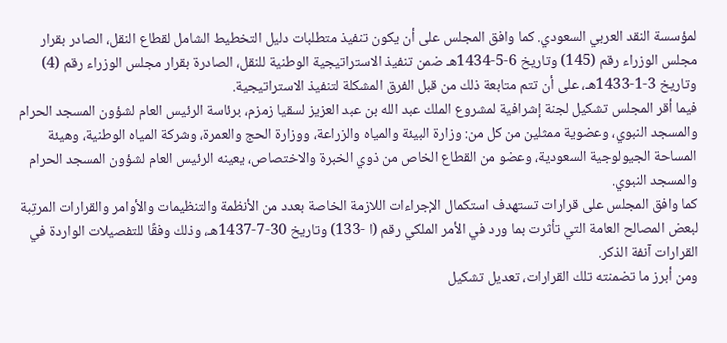لمؤسسة النقد العربي السعودي. كما وافق المجلس على أن يكون تنفيذ متطلبات دليل التخطيط الشامل لقطاع النقل، الصادر بقرار مجلس الوزراء رقم (145) وتاريخ 6-5-1434هـ ضمن تنفيذ الاستراتيجية الوطنية للنقل، الصادرة بقرار مجلس الوزراء رقم (4) وتاريخ 3-1-1433هـ، على أن تتم متابعة ذلك من قبل الفرق المشكلة لتنفيذ الاستراتيجية.
فيما أقر المجلس تشكيل لجنة إشرافية لمشروع الملك عبد الله بن عبد العزيز لسقيا زمزم، برئاسة الرئيس العام لشؤون المسجد الحرام والمسجد النبوي، وعضوية ممثلين من كل من: وزارة البيئة والمياه والزراعة، ووزارة الحج والعمرة، وشركة المياه الوطنية، وهيئة المساحة الجيولوجية السعودية، وعضو من القطاع الخاص من ذوي الخبرة والاختصاص، يعينه الرئيس العام لشؤون المسجد الحرام والمسجد النبوي.
كما وافق المجلس على قرارات تستهدف استكمال الإجراءات اللازمة الخاصة بعدد من الأنظمة والتنظيمات والأوامر والقرارات المرتِبة لبعض المصالح العامة التي تأثرت بما ورد في الأمر الملكي رقم (ا -133) وتاريخ 30-7-1437هـ، وذلك وفقًا للتفصيلات الواردة في القرارات آنفة الذكر.
ومن أبرز ما تضمنته تلك القرارات، تعديل تشكيل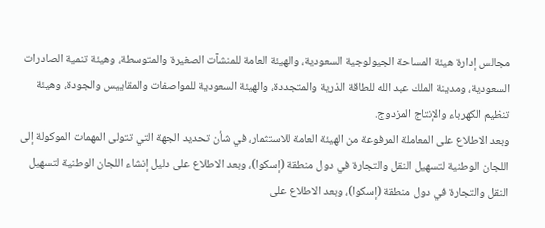مجالس إدارة هيئة المساحة الجيولوجية السعودية، والهيئة العامة للمنشآت الصغيرة والمتوسطة، وهيئة تنمية الصادرات السعودية، ومدينة الملك عبد الله للطاقة الذرية والمتجددة، والهيئة السعودية للمواصفات والمقاييس والجودة، وهيئة تنظيم الكهرباء والإنتاج المزدوج.
وبعد الاطلاع على المعاملة المرفوعة من الهيئة العامة للاستثمار، في شأن تحديد الجهة التي تتولى المهمات الموكولة إلى اللجان الوطنية لتسهيل النقل والتجارة في دول منطقة (إسكوا)، وبعد الاطلاع على دليل إنشاء اللجان الوطنية لتسهيل النقل والتجارة في دول منطقة (إسكوا)، وبعد الاطلاع على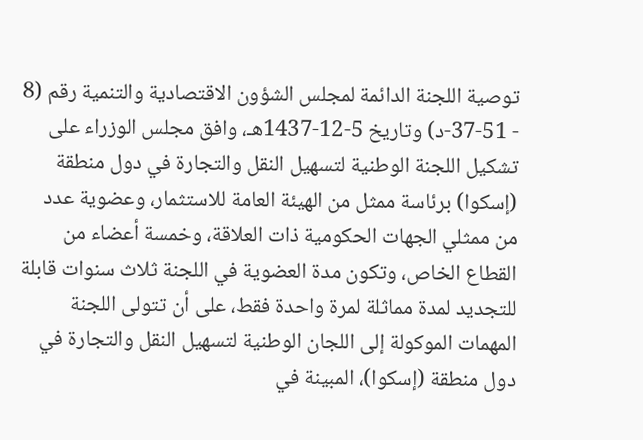توصية اللجنة الدائمة لمجلس الشؤون الاقتصادية والتنمية رقم (8 - 51-37-د) وتاريخ 5-12-1437هـ، وافق مجلس الوزراء على تشكيل اللجنة الوطنية لتسهيل النقل والتجارة في دول منطقة (إسكوا) برئاسة ممثل من الهيئة العامة للاستثمار، وعضوية عدد من ممثلي الجهات الحكومية ذات العلاقة، وخمسة أعضاء من القطاع الخاص، وتكون مدة العضوية في اللجنة ثلاث سنوات قابلة للتجديد لمدة مماثلة لمرة واحدة فقط، على أن تتولى اللجنة المهمات الموكولة إلى اللجان الوطنية لتسهيل النقل والتجارة في دول منطقة (إسكوا)، المبينة في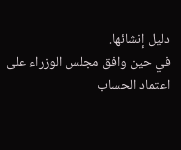دليل إنشائها.
في حين وافق مجلس الوزراء على اعتماد الحساب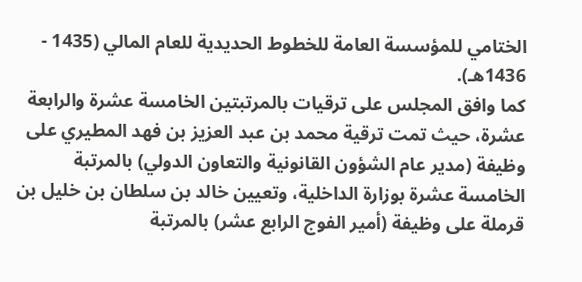الختامي للمؤسسة العامة للخطوط الحديدية للعام المالي (1435 - 1436هـ).
كما وافق المجلس على ترقيات بالمرتبتين الخامسة عشرة والرابعة عشرة، حيث تمت ترقية محمد بن عبد العزيز بن فهد المطيري على وظيفة (مدير عام الشؤون القانونية والتعاون الدولي) بالمرتبة الخامسة عشرة بوزارة الداخلية، وتعيين خالد بن سلطان بن خليل بن قرملة على وظيفة (أمير الفوج الرابع عشر) بالمرتبة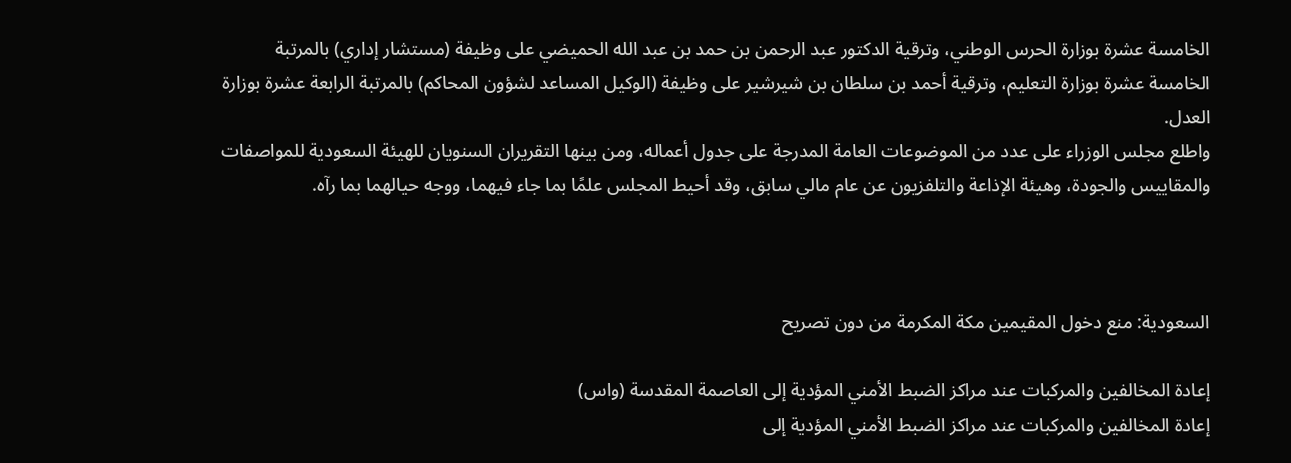الخامسة عشرة بوزارة الحرس الوطني، وترقية الدكتور عبد الرحمن بن حمد بن عبد الله الحميضي على وظيفة (مستشار إداري) بالمرتبة الخامسة عشرة بوزارة التعليم، وترقية أحمد بن سلطان بن شيرشير على وظيفة (الوكيل المساعد لشؤون المحاكم) بالمرتبة الرابعة عشرة بوزارة العدل.
واطلع مجلس الوزراء على عدد من الموضوعات العامة المدرجة على جدول أعماله، ومن بينها التقريران السنويان للهيئة السعودية للمواصفات والمقاييس والجودة، وهيئة الإذاعة والتلفزيون عن عام مالي سابق، وقد أحيط المجلس علمًا بما جاء فيهما، ووجه حيالهما بما رآه.



السعودية: منع دخول المقيمين مكة المكرمة من دون تصريح

إعادة المخالفين والمركبات عند مراكز الضبط الأمني المؤدية إلى العاصمة المقدسة (واس)
إعادة المخالفين والمركبات عند مراكز الضبط الأمني المؤدية إلى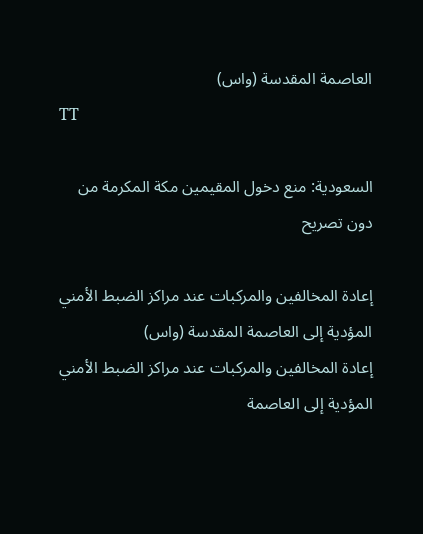العاصمة المقدسة (واس)
TT

السعودية: منع دخول المقيمين مكة المكرمة من دون تصريح

إعادة المخالفين والمركبات عند مراكز الضبط الأمني المؤدية إلى العاصمة المقدسة (واس)
إعادة المخالفين والمركبات عند مراكز الضبط الأمني المؤدية إلى العاصمة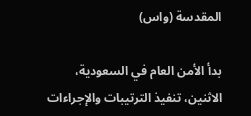المقدسة (واس)

بدأ الأمن العام في السعودية، الاثنين، تنفيذ الترتيبات والإجراءات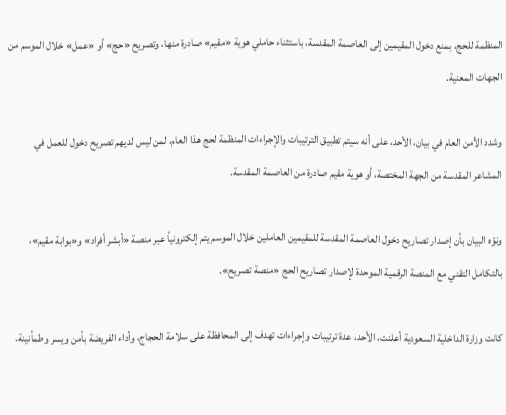المنظمة للحج، بمنع دخول المقيمين إلى العاصمة المقدسة، باستثناء حاملي هوية «مقيم» صادرة منها، وتصريح «حج» أو «عمل» خلال الموسم من الجهات المعنية.

وشدد الأمن العام في بيان، الأحد، على أنه سيتم تطبيق الترتيبات والإجراءات المنظمة لحج هذا العام، لمن ليس لديهم تصريح دخول للعمل في المشاعر المقدسة من الجهة المختصة، أو هوية مقيم صادرة من العاصمة المقدسة.

ونوّه البيان بأن إصدار تصاريح دخول العاصمة المقدسة للمقيمين العاملين خلال الموسم يتم إلكترونياً عبر منصة «أبشر أفراد» و«بوابة مقيم»، بالتكامل التقني مع المنصة الرقمية الموحدة لإصدار تصاريح الحج «منصة تصريح».

كانت وزارة الداخلية السعودية أعلنت، الأحد، عدة ترتيبات وإجراءات تهدف إلى المحافظة على سلامة الحجاج، وأداء الفريضة بأمن ويسر وطمأنينة.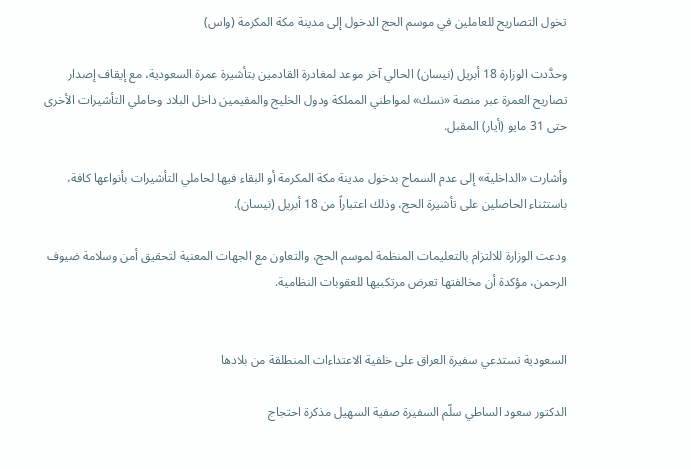تخول التصاريح للعاملين في موسم الحج الدخول إلى مدينة مكة المكرمة (واس)

وحدَّدت الوزارة 18 أبريل (نيسان) الحالي آخر موعد لمغادرة القادمين بتأشيرة عمرة السعودية، مع إيقاف إصدار تصاريح العمرة عبر منصة «نسك» لمواطني المملكة ودول الخليج والمقيمين داخل البلاد وحاملي التأشيرات الأخرى حتى 31 مايو (أيار) المقبل.

وأشارت «الداخلية» إلى عدم السماح بدخول مدينة مكة المكرمة أو البقاء فيها لحاملي التأشيرات بأنواعها كافة، باستثناء الحاصلين على تأشيرة الحج، وذلك اعتباراً من 18 أبريل (نيسان).

ودعت الوزارة للالتزام بالتعليمات المنظمة لموسم الحج، والتعاون مع الجهات المعنية لتحقيق أمن وسلامة ضيوف الرحمن، مؤكدة أن مخالفتها تعرض مرتكبيها للعقوبات النظامية.


السعودية تستدعي سفيرة العراق على خلفية الاعتداءات المنطلقة من بلادها

الدكتور سعود الساطي سلّم السفيرة صفية السهيل مذكرة احتجاج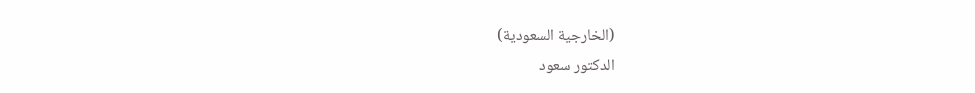(الخارجية السعودية)
الدكتور سعود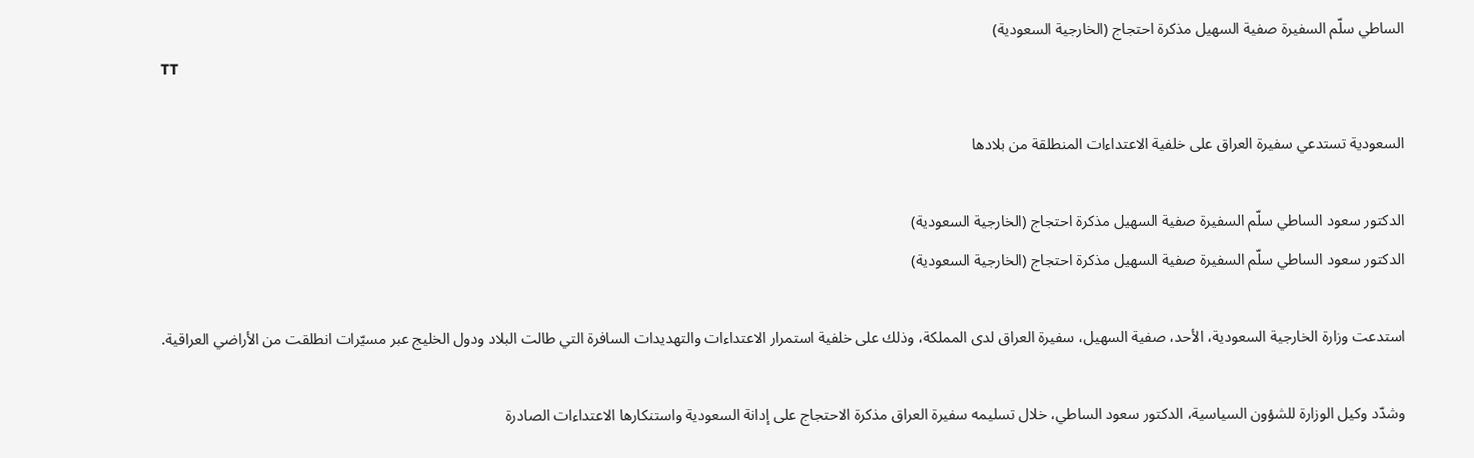الساطي سلّم السفيرة صفية السهيل مذكرة احتجاج (الخارجية السعودية)
TT

السعودية تستدعي سفيرة العراق على خلفية الاعتداءات المنطلقة من بلادها

الدكتور سعود الساطي سلّم السفيرة صفية السهيل مذكرة احتجاج (الخارجية السعودية)
الدكتور سعود الساطي سلّم السفيرة صفية السهيل مذكرة احتجاج (الخارجية السعودية)

استدعت وزارة الخارجية السعودية، الأحد، صفية السهيل، سفيرة العراق لدى المملكة، وذلك على خلفية استمرار الاعتداءات والتهديدات السافرة التي طالت البلاد ودول الخليج عبر مسيّرات انطلقت من الأراضي العراقية.

وشدّد وكيل الوزارة للشؤون السياسية، الدكتور سعود الساطي، خلال تسليمه سفيرة العراق مذكرة الاحتجاج على إدانة السعودية واستنكارها الاعتداءات الصادرة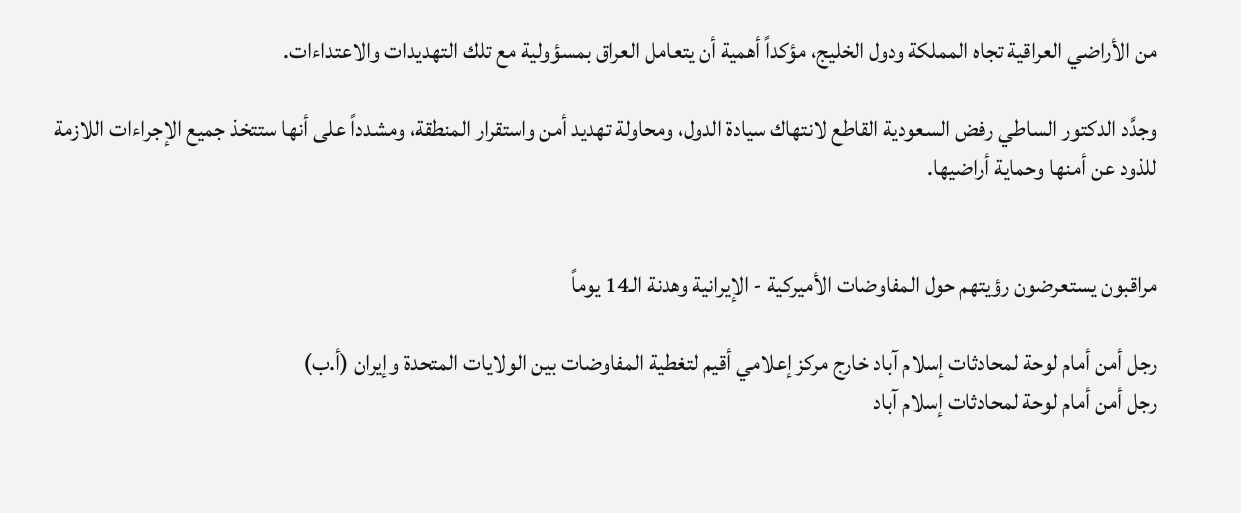من الأراضي العراقية تجاه المملكة ودول الخليج، مؤكداً أهمية أن يتعامل العراق بمسؤولية مع تلك التهديدات والاعتداءات.

وجدَّد الدكتور الساطي رفض السعودية القاطع لانتهاك سيادة الدول، ومحاولة تهديد أمن واستقرار المنطقة، ومشدداً على أنها ستتخذ جميع الإجراءات اللازمة للذود عن أمنها وحماية أراضيها.


مراقبون يستعرضون رؤيتهم حول المفاوضات الأميركية - الإيرانية وهدنة الـ14 يوماً

رجل أمن أمام لوحة لمحادثات إسلام آباد خارج مركز إعلامي أقيم لتغطية المفاوضات بين الولايات المتحدة وإيران (أ.ب)
رجل أمن أمام لوحة لمحادثات إسلام آباد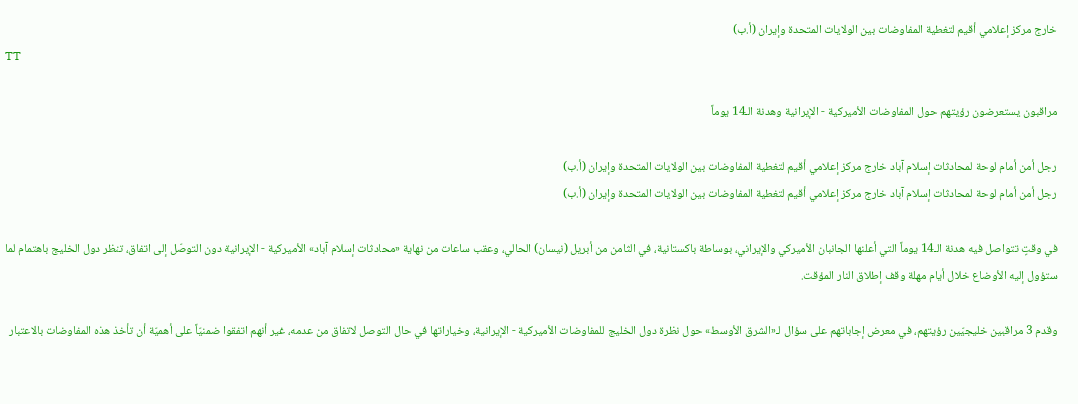خارج مركز إعلامي أقيم لتغطية المفاوضات بين الولايات المتحدة وإيران (أ.ب)
TT

مراقبون يستعرضون رؤيتهم حول المفاوضات الأميركية - الإيرانية وهدنة الـ14 يوماً

رجل أمن أمام لوحة لمحادثات إسلام آباد خارج مركز إعلامي أقيم لتغطية المفاوضات بين الولايات المتحدة وإيران (أ.ب)
رجل أمن أمام لوحة لمحادثات إسلام آباد خارج مركز إعلامي أقيم لتغطية المفاوضات بين الولايات المتحدة وإيران (أ.ب)

في وقتٍ تتواصل فيه هدنة الـ14 يوماً التي أعلنها الجانبان الأميركي والإيراني، بوساطة باكستانية، في الثامن من أبريل (نيسان) الحالي، وعقب ساعات من نهاية «محادثات إسلام آباد» الأميركية - الإيرانية دون التوصّل إلى اتفاق، تنظر دول الخليج باهتمام لما ستؤول إليه الأوضاع خلال أيام مهلة وقف إطلاق النار المؤقت.

وقدم 3 مراقبين خليجيّين رؤيتهم، في معرض إجاباتهم على سؤال لـ«الشرق الأوسط» حول نظرة دول الخليج للمفاوضات الأميركية - الإيرانية، وخياراتها في حال التوصل لاتفاق من عدمه، غير أنهم اتفقوا ضمنيّاً على أهميّة أن تأخذ هذه المفاوضات بالاعتبار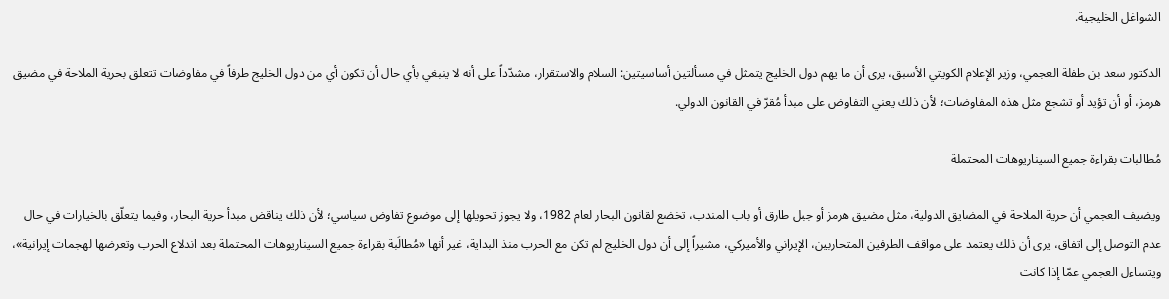الشواغل الخليجية.

الدكتور سعد بن طفلة العجمي، وزير الإعلام الكويتي الأسبق، يرى أن ما يهم دول الخليج يتمثل في مسألتين أساسيتين: السلام والاستقرار، مشدّداً على أنه لا ينبغي بأي حال أن تكون أي من دول الخليج طرفاً في مفاوضات تتعلق بحرية الملاحة في مضيق هرمز، أو أن تؤيد أو تشجع مثل هذه المفاوضات؛ لأن ذلك يعني التفاوض على مبدأ مُقرّ في القانون الدولي.

مُطالبات بقراءة جميع السيناريوهات المحتملة

ويضيف العجمي أن حرية الملاحة في المضايق الدولية، مثل مضيق هرمز أو جبل طارق أو باب المندب، تخضع لقانون البحار لعام 1982، ولا يجوز تحويلها إلى موضوع تفاوض سياسي؛ لأن ذلك يناقض مبدأ حرية البحار، وفيما يتعلّق بالخيارات في حال عدم التوصل إلى اتفاق، يرى أن ذلك يعتمد على مواقف الطرفين المتحاربين، الإيراني والأميركي، مشيراً إلى أن دول الخليج لم تكن مع الحرب منذ البداية، غير أنها «مُطالَبة بقراءة جميع السيناريوهات المحتملة بعد اندلاع الحرب وتعرضها لهجمات إيرانية»، ويتساءل العجمي عمّا إذا كانت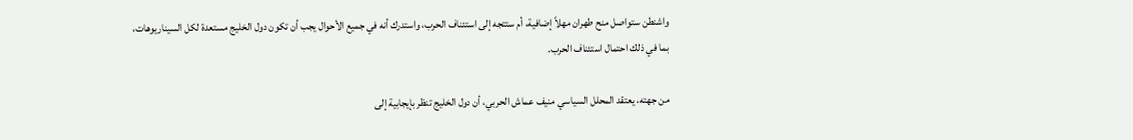واشنطن ستواصل منح طهران مهلاً إضافية، أم ستتجه إلى استئناف الحرب، واستدرك أنه في جميع الأحوال يجب أن تكون دول الخليج مستعدة لكل السيناريوهات، بما في ذلك احتمال استئناف الحرب.

من جهته، يعتقد المحلل السياسي منيف عماش الحربي، أن دول الخليج تنظر بإيجابية إلى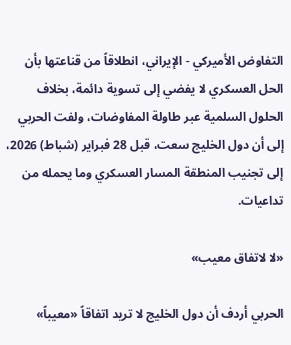التفاوض الأميركي - الإيراني، انطلاقاً من قناعتها بأن الحل العسكري لا يفضي إلى تسوية دائمة، بخلاف الحلول السلمية عبر طاولة المفاوضات، ولفت الحربي إلى أن دول الخليج سعت، قبل 28 فبراير (شباط) 2026، إلى تجنيب المنطقة المسار العسكري وما يحمله من تداعيات.

«لا لاتفاق معيب»

الحربي أردف أن دول الخليج لا تريد اتفاقاً «معيباً»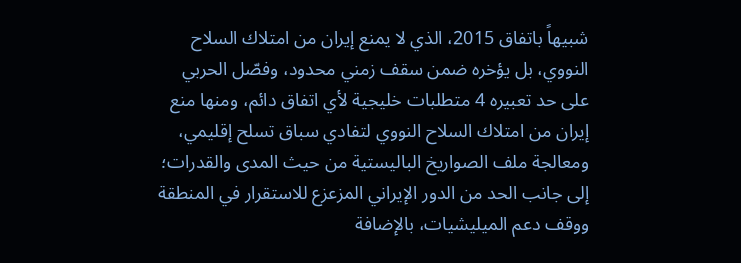شبيهاً باتفاق 2015، الذي لا يمنع إيران من امتلاك السلاح النووي، بل يؤخره ضمن سقف زمني محدود، وفصّل الحربي على حد تعبيره 4 متطلبات خليجية لأي اتفاق دائم، ومنها منع إيران من امتلاك السلاح النووي لتفادي سباق تسلح إقليمي، ومعالجة ملف الصواريخ الباليستية من حيث المدى والقدرات؛ إلى جانب الحد من الدور الإيراني المزعزع للاستقرار في المنطقة ووقف دعم الميليشيات، بالإضافة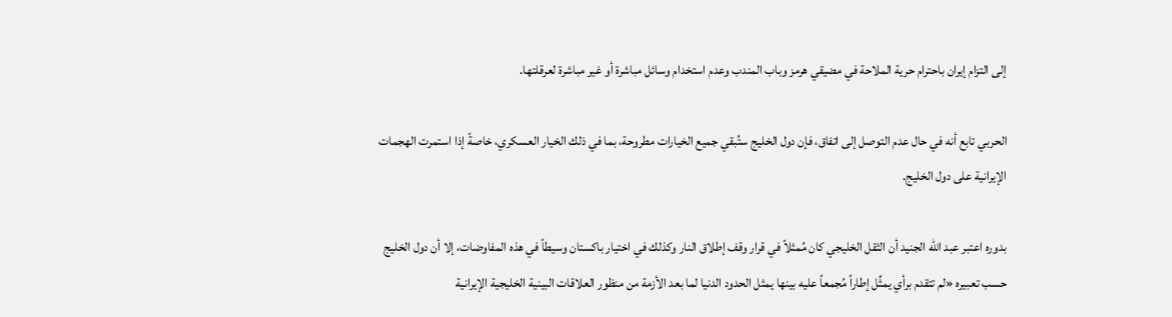إلى التزام إيران باحترام حرية الملاحة في مضيقي هرمز وباب المندب وعدم استخدام وسائل مباشرة أو غير مباشرة لعرقلتها.

الحربي تابع أنه في حال عدم التوصل إلى اتفاق، فإن دول الخليج ستُبقي جميع الخيارات مطروحة، بما في ذلك الخيار العسكري، خاصةً إذا استمرت الهجمات الإيرانية على دول الخليج.

بدوره اعتبر عبد الله الجنيد أن الثقل الخليجي كان مُمثلاً في قرار وقف إطلاق النار وكذلك في اختيار باكستان وسيطاً في هذه المفاوضات، إلا أن دول الخليج حسب تعبيره «لم تتقدم برأي يمثِّل إطاراً مُجمعاً عليه بينها يمثل الحدود الدنيا لما بعد الأزمة من منظور العلاقات البينية الخليجية الإيرانية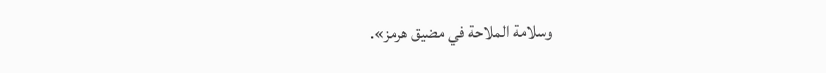وسلامة الملاحة في مضيق هرمز».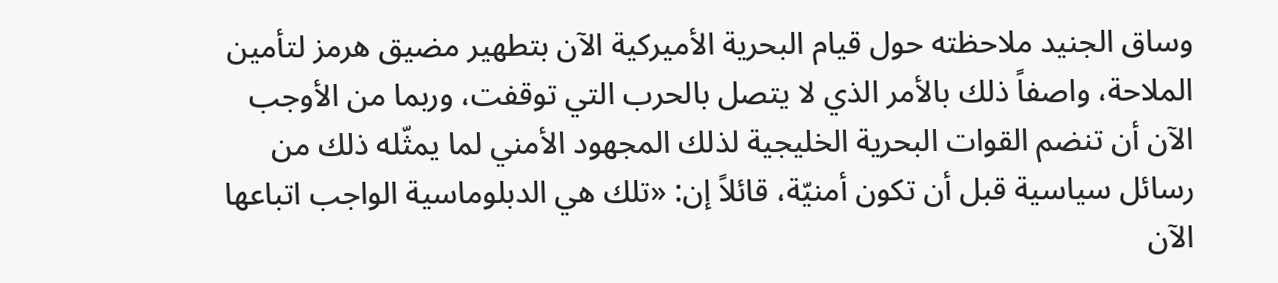وساق الجنيد ملاحظته حول قيام البحرية الأميركية الآن بتطهير مضيق هرمز لتأمين الملاحة، واصفاً ذلك بالأمر الذي لا يتصل بالحرب التي توقفت، وربما من الأوجب الآن أن تنضم القوات البحرية الخليجية لذلك المجهود الأمني لما يمثّله ذلك من رسائل سياسية قبل أن تكون أمنيّة، قائلاً إن: «تلك هي الدبلوماسية الواجب اتباعها الآن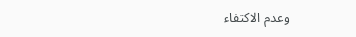وعدم الاكتفاء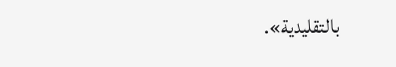بالتقليدية».